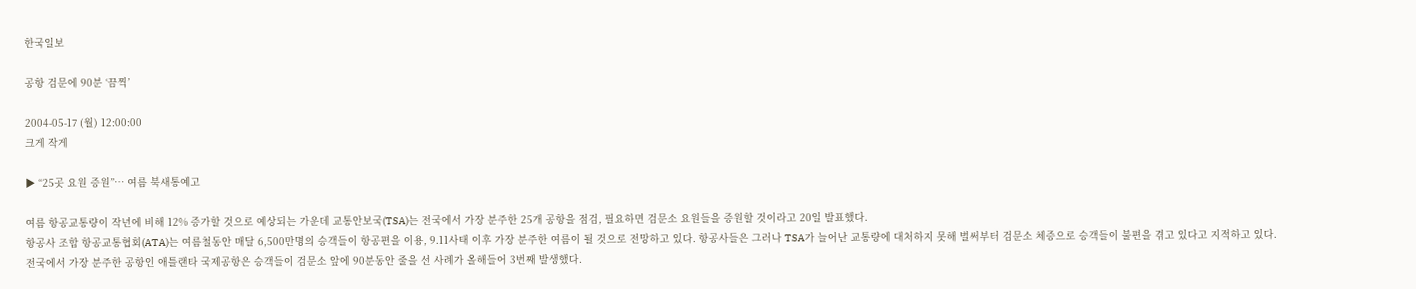한국일보

공항 검문에 90분 ‘끔찍’

2004-05-17 (월) 12:00:00
크게 작게

▶ “25곳 요원 증원”… 여름 북새통예고

여름 항공교통량이 작년에 비해 12% 증가할 것으로 예상되는 가운데 교통안보국(TSA)는 전국에서 가장 분주한 25개 공항을 점검, 필요하면 검문소 요원들을 증원할 것이라고 20일 발표했다.
항공사 조합 항공교통협회(ATA)는 여름철동안 매달 6,500만명의 승객들이 항공편을 이용, 9.11사태 이후 가장 분주한 여름이 될 것으로 전망하고 있다. 항공사들은 그러나 TSA가 늘어난 교통량에 대처하지 못해 벌써부터 검문소 체증으로 승객들이 불편을 겪고 있다고 지적하고 있다.
전국에서 가장 분주한 공항인 애틀랜타 국제공항은 승객들이 검문소 앞에 90분동안 줄을 선 사례가 올해들어 3번째 발생했다.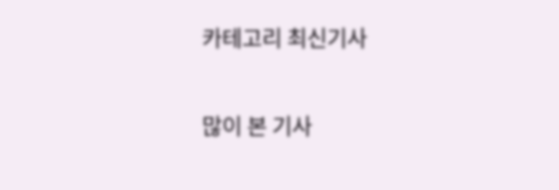카테고리 최신기사

많이 본 기사